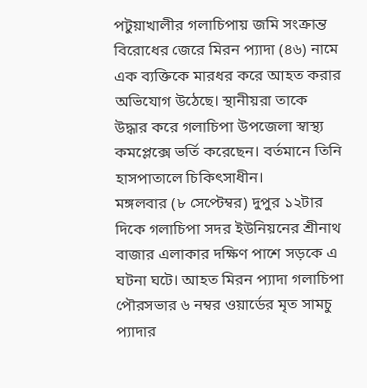পটুয়াখালীর গলাচিপায় জমি সংক্রান্ত বিরোধের জেরে মিরন প্যাদা (৪৬) নামে এক ব্যক্তিকে মারধর করে আহত করার অভিযোগ উঠেছে। স্থানীয়রা তাকে উদ্ধার করে গলাচিপা উপজেলা স্বাস্থ্য কমপ্লেক্সে ভর্তি করেছেন। বর্তমানে তিনি হাসপাতালে চিকিৎসাধীন।
মঙ্গলবার (৮ সেপ্টেম্বর) দুপুর ১২টার দিকে গলাচিপা সদর ইউনিয়নের শ্রীনাথ বাজার এলাকার দক্ষিণ পাশে সড়কে এ ঘটনা ঘটে। আহত মিরন প্যাদা গলাচিপা পৌরসভার ৬ নম্বর ওয়ার্ডের মৃত সামচু প্যাদার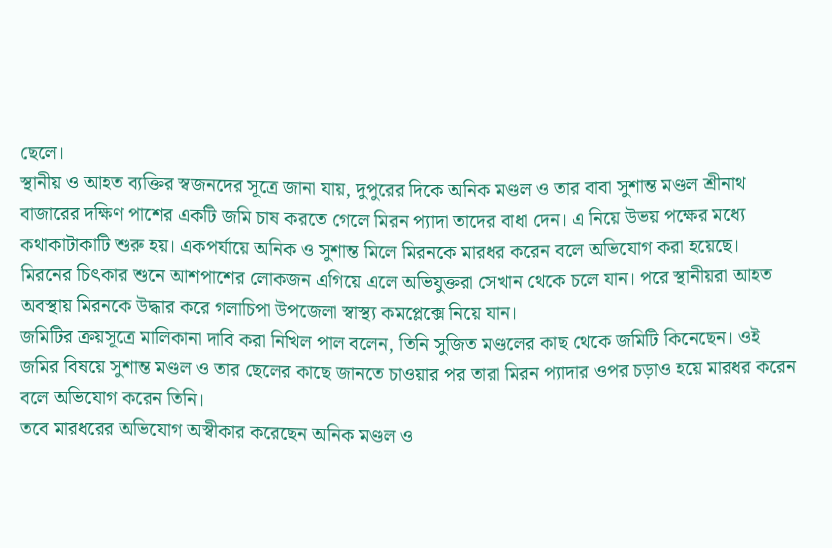ছেলে।
স্থানীয় ও আহত ব্যক্তির স্বজনদের সূত্রে জানা যায়, দুপুরের দিকে অনিক মণ্ডল ও তার বাবা সুশান্ত মণ্ডল শ্রীনাথ বাজারের দক্ষিণ পাশের একটি জমি চাষ করতে গেলে মিরন প্যাদা তাদের বাধা দেন। এ নিয়ে উভয় পক্ষের মধ্যে কথাকাটাকাটি শুরু হয়। একপর্যায়ে অনিক ও সুশান্ত মিলে মিরনকে মারধর করেন বলে অভিযোগ করা হয়েছে।
মিরনের চিৎকার শুনে আশপাশের লোকজন এগিয়ে এলে অভিযুক্তরা সেখান থেকে চলে যান। পরে স্থানীয়রা আহত অবস্থায় মিরনকে উদ্ধার করে গলাচিপা উপজেলা স্বাস্থ্য কমপ্লেক্সে নিয়ে যান।
জমিটির ক্রয়সূত্রে মালিকানা দাবি করা নিখিল পাল বলেন, তিনি সুজিত মণ্ডলের কাছ থেকে জমিটি কিনেছেন। ওই জমির বিষয়ে সুশান্ত মণ্ডল ও তার ছেলের কাছে জানতে চাওয়ার পর তারা মিরন প্যাদার ওপর চড়াও হয়ে মারধর করেন বলে অভিযোগ করেন তিনি।
তবে মারধরের অভিযোগ অস্বীকার করেছেন অনিক মণ্ডল ও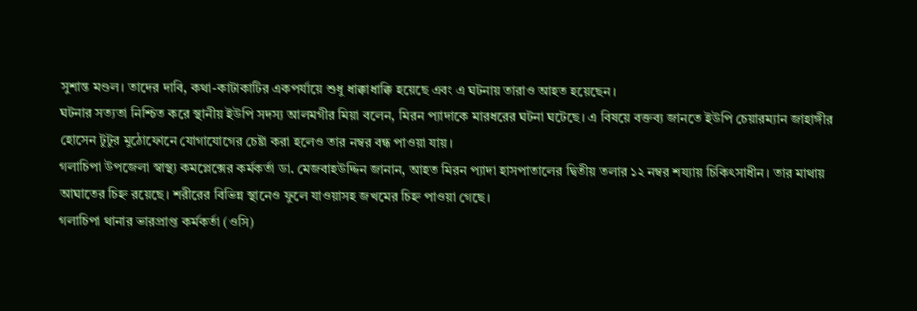সুশান্ত মণ্ডল। তাদের দাবি, কথা-কাটাকাটির একপর্যায়ে শুধু ধাক্কাধাক্কি হয়েছে এবং এ ঘটনায় তারাও আহত হয়েছেন।
ঘটনার সত্যতা নিশ্চিত করে স্থানীয় ইউপি সদস্য আলমগীর মিয়া বলেন, মিরন প্যাদাকে মারধরের ঘটনা ঘটেছে। এ বিষয়ে বক্তব্য জানতে ইউপি চেয়ারম্যান জাহাঙ্গীর হোসেন টুটুর মুঠোফোনে যোগাযোগের চেষ্টা করা হলেও তার নম্বর বন্ধ পাওয়া যায়।
গলাচিপা উপজেলা স্বাস্থ্য কমপ্লেক্সের কর্মকর্তা ডা. মেজবাহউদ্দিন জানান, আহত মিরন প্যাদা হাসপাতালের দ্বিতীয় তলার ১২ নম্বর শয্যায় চিকিৎসাধীন। তার মাথায় আঘাতের চিহ্ন রয়েছে। শরীরের বিভিন্ন স্থানেও ফুলে যাওয়াসহ জখমের চিহ্ন পাওয়া গেছে।
গলাচিপা থানার ভারপ্রাপ্ত কর্মকর্তা (ওসি)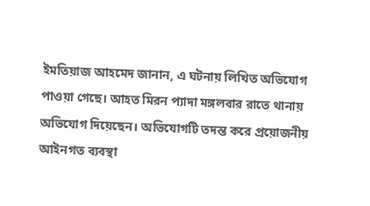ইমতিয়াজ আহমেদ জানান, এ ঘটনায় লিখিত অভিযোগ পাওয়া গেছে। আহত মিরন প্যাদা মঙ্গলবার রাতে থানায় অভিযোগ দিয়েছেন। অভিযোগটি তদন্ত করে প্রয়োজনীয় আইনগত ব্যবস্থা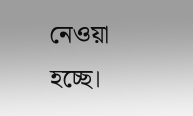নেওয়া হচ্ছে।